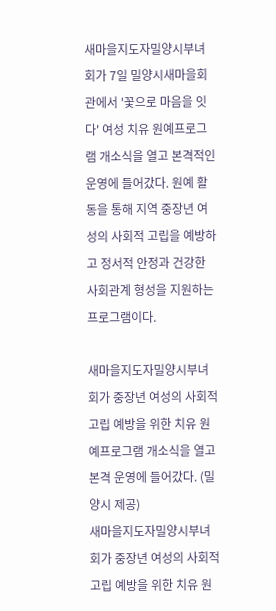새마을지도자밀양시부녀회가 7일 밀양시새마을회관에서 '꽃으로 마음을 잇다' 여성 치유 원예프로그램 개소식을 열고 본격적인 운영에 들어갔다. 원예 활동을 통해 지역 중장년 여성의 사회적 고립을 예방하고 정서적 안정과 건강한 사회관계 형성을 지원하는 프로그램이다.

새마을지도자밀양시부녀회가 중장년 여성의 사회적 고립 예방을 위한 치유 원예프로그램 개소식을 열고 본격 운영에 들어갔다. (밀양시 제공)
새마을지도자밀양시부녀회가 중장년 여성의 사회적 고립 예방을 위한 치유 원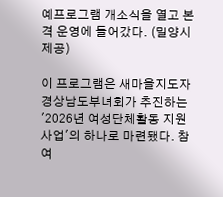예프로그램 개소식을 열고 본격 운영에 들어갔다. (밀양시 제공)

이 프로그램은 새마을지도자경상남도부녀회가 추진하는 '2026년 여성단체활동 지원사업'의 하나로 마련됐다. 참여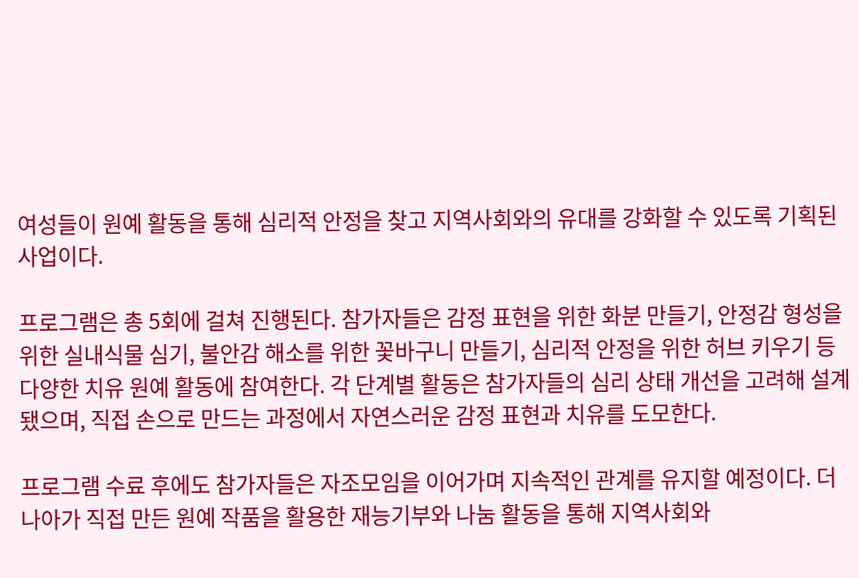여성들이 원예 활동을 통해 심리적 안정을 찾고 지역사회와의 유대를 강화할 수 있도록 기획된 사업이다.

프로그램은 총 5회에 걸쳐 진행된다. 참가자들은 감정 표현을 위한 화분 만들기, 안정감 형성을 위한 실내식물 심기, 불안감 해소를 위한 꽃바구니 만들기, 심리적 안정을 위한 허브 키우기 등 다양한 치유 원예 활동에 참여한다. 각 단계별 활동은 참가자들의 심리 상태 개선을 고려해 설계됐으며, 직접 손으로 만드는 과정에서 자연스러운 감정 표현과 치유를 도모한다.

프로그램 수료 후에도 참가자들은 자조모임을 이어가며 지속적인 관계를 유지할 예정이다. 더 나아가 직접 만든 원예 작품을 활용한 재능기부와 나눔 활동을 통해 지역사회와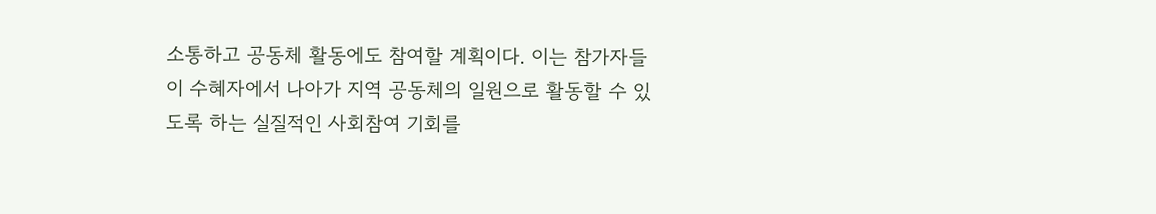소통하고 공동체 활동에도 참여할 계획이다. 이는 참가자들이 수혜자에서 나아가 지역 공동체의 일원으로 활동할 수 있도록 하는 실질적인 사회참여 기회를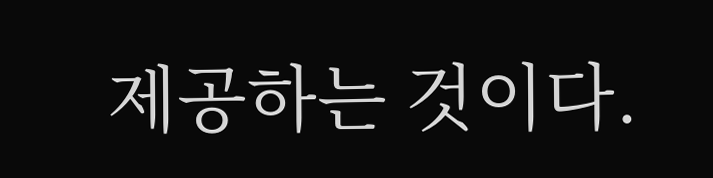제공하는 것이다.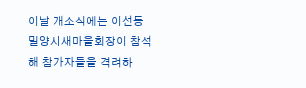이날 개소식에는 이선동 밀양시새마을회장이 참석해 참가자들을 격려하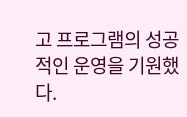고 프로그램의 성공적인 운영을 기원했다.